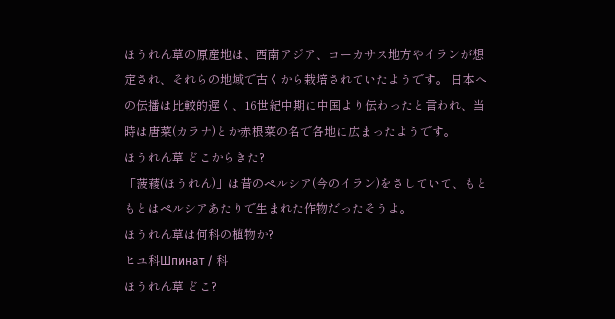ほうれん草の原産地は、西南アジア、コーカサス地方やイランが想定され、それらの地域で古くから栽培されていたようです。 日本への伝播は比較的遅く、16世紀中期に中国より伝わったと言われ、当時は唐菜(カラナ)とか赤根菜の名で各地に広まったようです。
ほうれん草 どこからきた?
「菠薐(ほうれん)」は昔のペルシア(今のイラン)をさしていて、もともとはペルシアあたりで生まれた作物だったそうよ。
ほうれん草は何科の植物か?
ヒユ科Шпинат / 科
ほうれん草 どこ?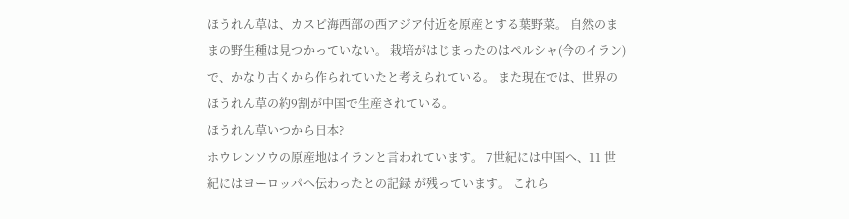ほうれん草は、カスピ海西部の西アジア付近を原産とする葉野菜。 自然のままの野生種は見つかっていない。 栽培がはじまったのはペルシャ(今のイラン)で、かなり古くから作られていたと考えられている。 また現在では、世界のほうれん草の約9割が中国で生産されている。
ほうれん草いつから日本?
ホウレンソウの原産地はイランと言われています。 7世紀には中国へ、11 世紀にはヨーロッパへ伝わったとの記録 が残っています。 これら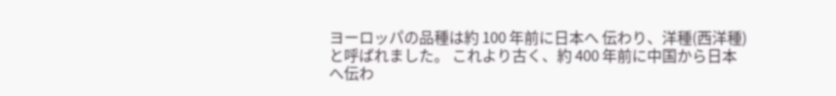ヨーロッパの品種は約 100 年前に日本へ 伝わり、洋種(西洋種)と呼ばれました。 これより古く、約 400 年前に中国から日本へ伝わ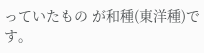っていたもの が和種(東洋種)です。